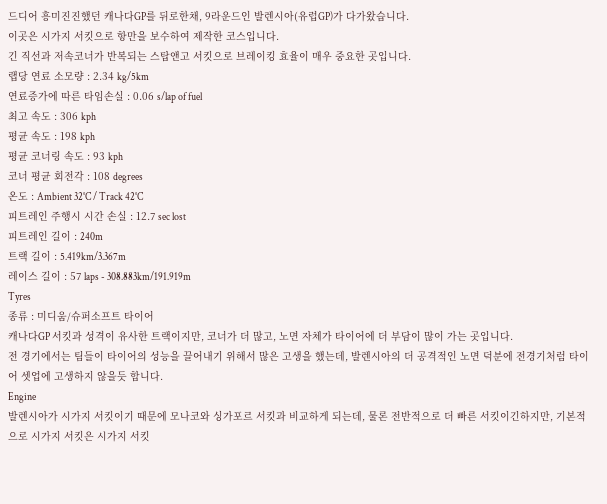드디어 흥미진진했던 캐나다GP를 뒤로한채, 9라운드인 발렌시아(유럽GP)가 다가왔습니다.
이곳은 시가지 서킷으로 항만을 보수하여 제작한 코스입니다.
긴 직선과 저속코너가 반복되는 스탑앤고 서킷으로 브레이킹 효율이 매우 중요한 곳입니다.
랩당 연료 소모량 : 2.34 kg/5km
연료증가에 따른 타임손실 : 0.06 s/lap of fuel
최고 속도 : 306 kph
평균 속도 : 198 kph
평균 코너링 속도 : 93 kph
코너 평균 회전각 : 108 degrees
온도 : Ambient 32°C / Track 42°C
피트레인 주행시 시간 손실 : 12.7 sec lost
피트레인 길이 : 240m
트랙 길이 : 5.419km/3.367m
레이스 길이 : 57 laps - 308.883km/191.919m
Tyres
종류 : 미디움/슈퍼소프트 타이어
캐나다GP 서킷과 성격이 유사한 트랙이지만, 코너가 더 많고, 노면 자체가 타이어에 더 부담이 많이 가는 곳입니다.
전 경기에서는 팀들이 타이어의 성능을 끌어내기 위해서 많은 고생을 했는데, 발렌시아의 더 공격적인 노면 덕분에 전경기처럼 타이어 셋업에 고생하지 않을듯 합니다.
Engine
발렌시아가 시가지 서킷이기 때문에 모나코와 싱가포르 서킷과 비교하게 되는데, 물론 전반적으로 더 빠른 서킷이긴하지만, 기본적으로 시가지 서킷은 시가지 서킷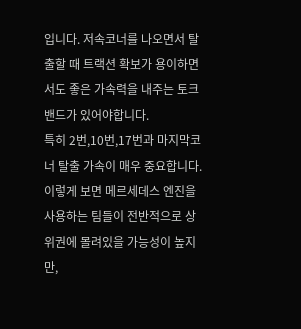입니다. 저속코너를 나오면서 탈출할 때 트랙션 확보가 용이하면서도 좋은 가속력을 내주는 토크밴드가 있어야합니다.
특히 2번,10번,17번과 마지막코너 탈출 가속이 매우 중요합니다.
이렇게 보면 메르세데스 엔진을 사용하는 팀들이 전반적으로 상위권에 몰려있을 가능성이 높지만,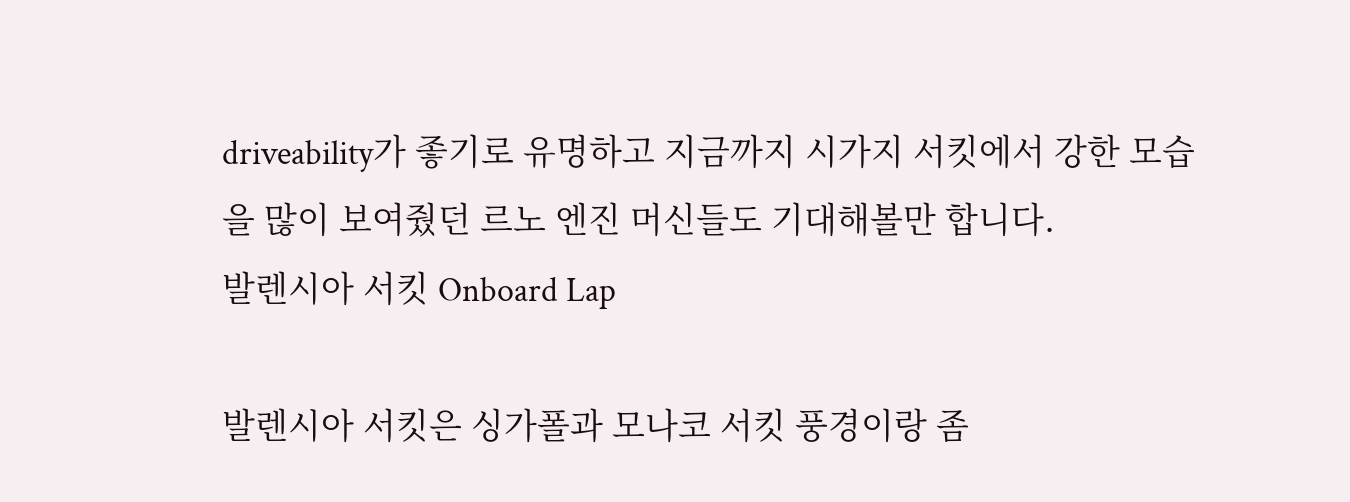driveability가 좋기로 유명하고 지금까지 시가지 서킷에서 강한 모습을 많이 보여줬던 르노 엔진 머신들도 기대해볼만 합니다.
발렌시아 서킷 Onboard Lap

발렌시아 서킷은 싱가폴과 모나코 서킷 풍경이랑 좀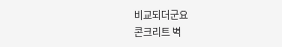비교되더군요
콘크리트 벽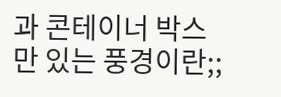과 콘테이너 박스만 있는 풍경이란;;